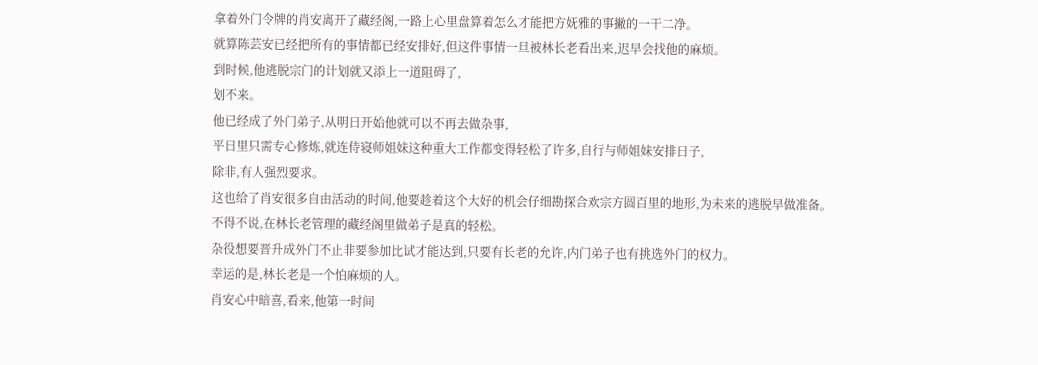拿着外门令牌的肖安离开了藏经阁,一路上心里盘算着怎么才能把方妩雅的事撇的一干二净。
就算陈芸安已经把所有的事情都已经安排好,但这件事情一旦被林长老看出来,迟早会找他的麻烦。
到时候,他逃脱宗门的计划就又添上一道阻碍了,
划不来。
他已经成了外门弟子,从明日开始他就可以不再去做杂事,
平日里只需专心修炼,就连侍寝师姐妹这种重大工作都变得轻松了许多,自行与师姐妹安排日子,
除非,有人强烈要求。
这也给了肖安很多自由活动的时间,他要趁着这个大好的机会仔细勘探合欢宗方圆百里的地形,为未来的逃脱早做准备。
不得不说,在林长老管理的藏经阁里做弟子是真的轻松。
杂役想要晋升成外门不止非要参加比试才能达到,只要有长老的允许,内门弟子也有挑选外门的权力。
幸运的是,林长老是一个怕麻烦的人。
肖安心中暗喜,看来,他第一时间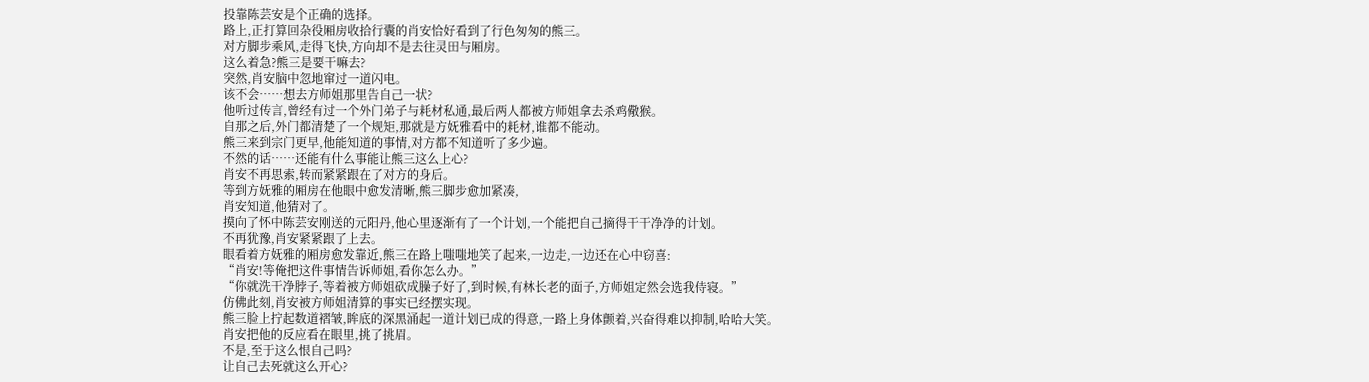投靠陈芸安是个正确的选择。
路上,正打算回杂役厢房收拾行囊的肖安恰好看到了行色匆匆的熊三。
对方脚步乘风,走得飞快,方向却不是去往灵田与厢房。
这么着急?熊三是要干嘛去?
突然,肖安脑中忽地窜过一道闪电。
该不会……想去方师姐那里告自己一状?
他听过传言,曾经有过一个外门弟子与耗材私通,最后两人都被方师姐拿去杀鸡儆猴。
自那之后,外门都清楚了一个规矩,那就是方妩雅看中的耗材,谁都不能动。
熊三来到宗门更早,他能知道的事情,对方都不知道听了多少遍。
不然的话……还能有什么事能让熊三这么上心?
肖安不再思索,转而紧紧跟在了对方的身后。
等到方妩雅的厢房在他眼中愈发清晰,熊三脚步愈加紧凑,
肖安知道,他猜对了。
摸向了怀中陈芸安刚送的元阳丹,他心里逐渐有了一个计划,一个能把自己摘得干干净净的计划。
不再犹豫,肖安紧紧跟了上去。
眼看着方妩雅的厢房愈发靠近,熊三在路上嗤嗤地笑了起来,一边走,一边还在心中窃喜:
“肖安!等俺把这件事情告诉师姐,看你怎么办。”
“你就洗干净脖子,等着被方师姐砍成臊子好了,到时候,有林长老的面子,方师姐定然会选我侍寝。”
仿佛此刻,肖安被方师姐清算的事实已经摆实现。
熊三脸上拧起数道褶皱,眸底的深黑涌起一道计划已成的得意,一路上身体颤着,兴奋得难以抑制,哈哈大笑。
肖安把他的反应看在眼里,挑了挑眉。
不是,至于这么恨自己吗?
让自己去死就这么开心?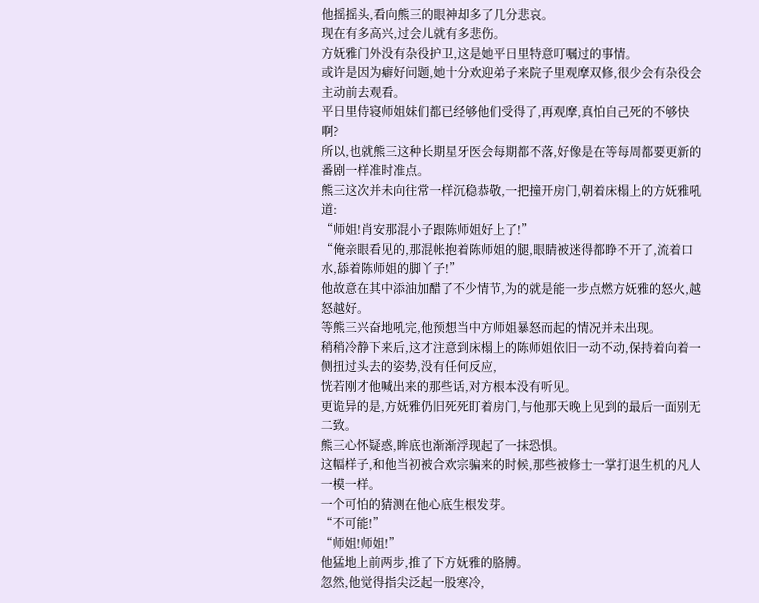他摇摇头,看向熊三的眼神却多了几分悲哀。
现在有多高兴,过会儿就有多悲伤。
方妩雅门外没有杂役护卫,这是她平日里特意叮嘱过的事情。
或许是因为癖好问题,她十分欢迎弟子来院子里观摩双修,很少会有杂役会主动前去观看。
平日里侍寝师姐妹们都已经够他们受得了,再观摩,真怕自己死的不够快啊?
所以,也就熊三这种长期星牙医会每期都不落,好像是在等每周都要更新的番剧一样准时准点。
熊三这次并未向往常一样沉稳恭敬,一把撞开房门,朝着床榻上的方妩雅吼道:
“师姐!肖安那混小子跟陈师姐好上了!”
“俺亲眼看见的,那混帐抱着陈师姐的腿,眼睛被迷得都睁不开了,流着口水,舔着陈师姐的脚丫子!”
他故意在其中添油加醋了不少情节,为的就是能一步点燃方妩雅的怒火,越怒越好。
等熊三兴奋地吼完,他预想当中方师姐暴怒而起的情况并未出现。
稍稍冷静下来后,这才注意到床榻上的陈师姐依旧一动不动,保持着向着一侧扭过头去的姿势,没有任何反应,
恍若刚才他喊出来的那些话,对方根本没有听见。
更诡异的是,方妩雅仍旧死死盯着房门,与他那天晚上见到的最后一面别无二致。
熊三心怀疑惑,眸底也渐渐浮现起了一抹恐惧。
这幅样子,和他当初被合欢宗骗来的时候,那些被修士一掌打退生机的凡人一模一样。
一个可怕的猜测在他心底生根发芽。
“不可能!”
“师姐!师姐!”
他猛地上前两步,推了下方妩雅的胳膊。
忽然,他觉得指尖泛起一股寒冷,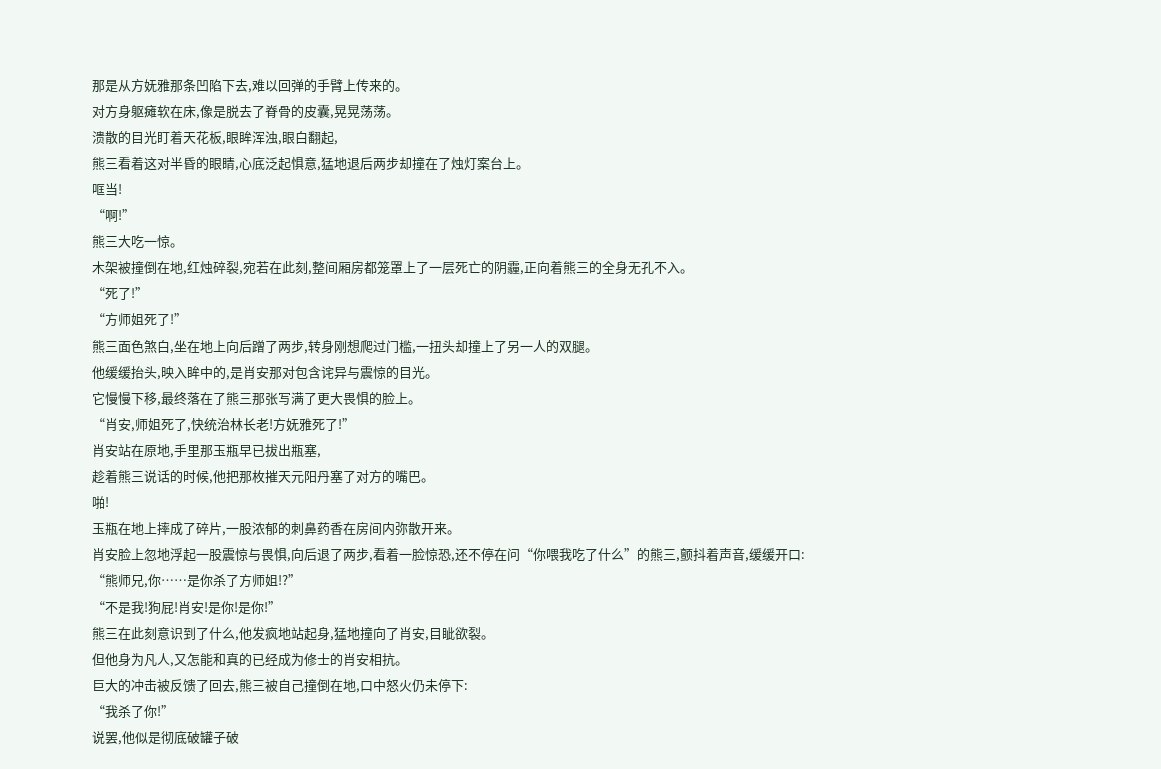那是从方妩雅那条凹陷下去,难以回弹的手臂上传来的。
对方身躯瘫软在床,像是脱去了脊骨的皮囊,晃晃荡荡。
溃散的目光盯着天花板,眼眸浑浊,眼白翻起,
熊三看着这对半昏的眼睛,心底泛起惧意,猛地退后两步却撞在了烛灯案台上。
哐当!
“啊!”
熊三大吃一惊。
木架被撞倒在地,红烛碎裂,宛若在此刻,整间厢房都笼罩上了一层死亡的阴霾,正向着熊三的全身无孔不入。
“死了!”
“方师姐死了!”
熊三面色煞白,坐在地上向后蹭了两步,转身刚想爬过门槛,一扭头却撞上了另一人的双腿。
他缓缓抬头,映入眸中的,是肖安那对包含诧异与震惊的目光。
它慢慢下移,最终落在了熊三那张写满了更大畏惧的脸上。
“肖安,师姐死了,快统治林长老!方妩雅死了!”
肖安站在原地,手里那玉瓶早已拔出瓶塞,
趁着熊三说话的时候,他把那枚摧天元阳丹塞了对方的嘴巴。
啪!
玉瓶在地上摔成了碎片,一股浓郁的刺鼻药香在房间内弥散开来。
肖安脸上忽地浮起一股震惊与畏惧,向后退了两步,看着一脸惊恐,还不停在问“你喂我吃了什么”的熊三,颤抖着声音,缓缓开口:
“熊师兄,你……是你杀了方师姐!?”
“不是我!狗屁!肖安!是你!是你!”
熊三在此刻意识到了什么,他发疯地站起身,猛地撞向了肖安,目眦欲裂。
但他身为凡人,又怎能和真的已经成为修士的肖安相抗。
巨大的冲击被反馈了回去,熊三被自己撞倒在地,口中怒火仍未停下:
“我杀了你!”
说罢,他似是彻底破罐子破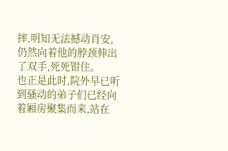摔,明知无法撼动肖安,仍然向着他的脖颈伸出了双手,死死钳住。
也正是此时,院外早已听到骚动的弟子们已经向着厢房聚集而来,站在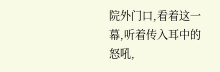院外门口,看着这一幕,听着传入耳中的怒吼,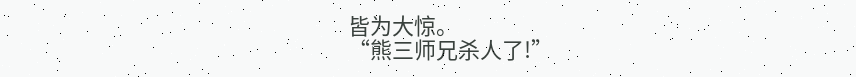皆为大惊。
“熊三师兄杀人了!”